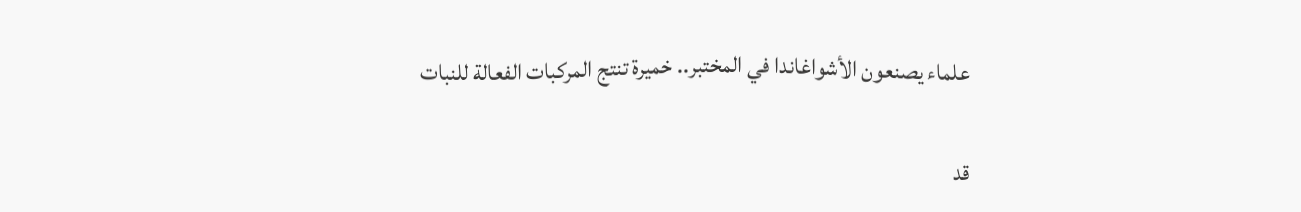علماء يصنعون الأشواغاندا في المختبر.. خميرة تنتج المركبات الفعالة للنبات

قد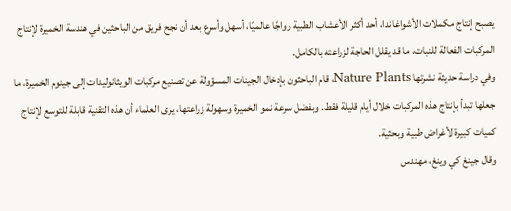يصبح إنتاج مكملات الأشواغاندا، أحد أكثر الأعشاب الطبية رواجًا عالميًا، أسهل وأسرع بعد أن نجح فريق من الباحثين في هندسة الخميرة لإنتاج المركبات الفعالة للنبات، ما قد يقلل الحاجة لزراعته بالكامل.
وفي دراسة حديثة نشرتها Nature Plants، قام الباحثون بإدخال الجينات المسؤولة عن تصنيع مركبات الويثانوليدات إلى جينوم الخميرة، ما جعلها تبدأ بإنتاج هذه المركبات خلال أيام قليلة فقط. وبفضل سرعة نمو الخميرة وسهولة زراعتها، يرى العلماء أن هذه التقنية قابلة للتوسع لإنتاج كميات كبيرة لأغراض طبية وبحثية.
وقال جينغ كي وينغ، مهندس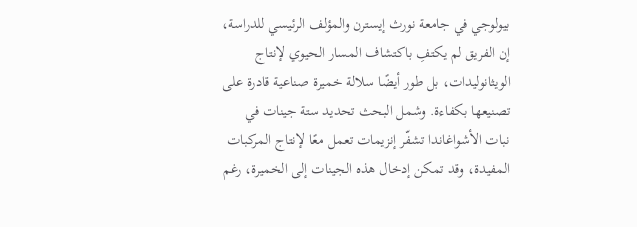بيولوجي في جامعة نورث إيسترن والمؤلف الرئيسي للدراسة، إن الفريق لم يكتفِ باكتشاف المسار الحيوي لإنتاج الويثانوليدات، بل طور أيضًا سلالة خميرة صناعية قادرة على تصنيعها بكفاءة. وشمل البحث تحديد ستة جينات في نبات الأشواغاندا تشفّر إنزيمات تعمل معًا لإنتاج المركبات المفيدة، وقد تمكن إدخال هذه الجينات إلى الخميرة، رغم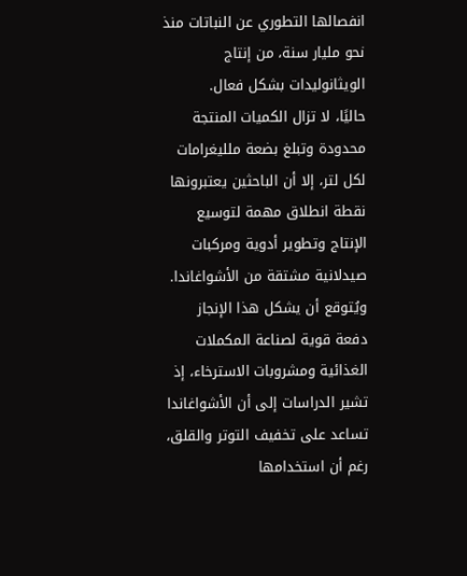انفصالها التطوري عن النباتات منذ نحو مليار سنة، من إنتاج الويثانوليدات بشكل فعال.
حاليًا، لا تزال الكميات المنتجة محدودة وتبلغ بضعة ملليغرامات لكل لتر، إلا أن الباحثين يعتبرونها نقطة انطلاق مهمة لتوسيع الإنتاج وتطوير أدوية ومركبات صيدلانية مشتقة من الأشواغاندا.
ويُتوقع أن يشكل هذا الإنجاز دفعة قوية لصناعة المكملات الغذائية ومشروبات الاسترخاء، إذ تشير الدراسات إلى أن الأشواغاندا تساعد على تخفيف التوتر والقلق، رغم أن استخدامها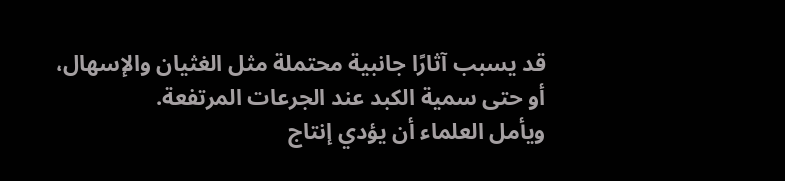قد يسبب آثارًا جانبية محتملة مثل الغثيان والإسهال، أو حتى سمية الكبد عند الجرعات المرتفعة.
ويأمل العلماء أن يؤدي إنتاج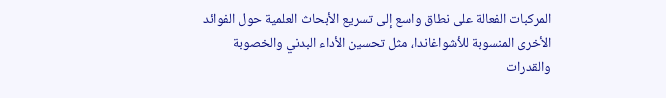المركبات الفعالة على نطاق واسع إلى تسريع الأبحاث العلمية حول الفوائد الأخرى المنسوبة للأشواغاندا، مثل تحسين الأداء البدني والخصوبة والقدرات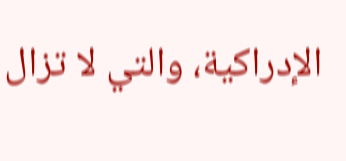الإدراكية، والتي لا تزال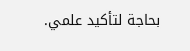بحاجة لتأكيد علمي.